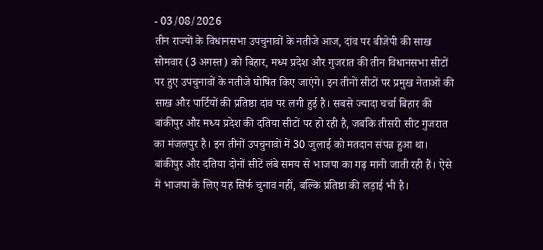- 03/08/2026
तीन राज्यों के विधानसभा उपचुनावों के नतीजे आज, दांव पर बीजेपी की साख
सोमवार (3 अगस्त) को बिहार, मध्य प्रदेश और गुजरात की तीन विधानसभा सीटों पर हुए उपचुनावों के नतीजे घोषित किए जाएंगे। इन तीनों सीटों पर प्रमुख नेताओं की साख और पार्टियों की प्रतिष्ठा दांव पर लगी हुई है। सबसे ज्यादा चर्चा बिहार की बांकीपुर और मध्य प्रदेश की दतिया सीटों पर हो रही है, जबकि तीसरी सीट गुजरात का मंजलपुर है। इन तीनों उपचुनावों में 30 जुलाई को मतदान संपन्न हुआ था।
बांकीपुर और दतिया दोनों सीटें लंबे समय से भाजपा का गढ़ मानी जाती रही हैं। ऐसे में भाजपा के लिए यह सिर्फ चुनाव नहीं, बल्कि प्रतिष्ठा की लड़ाई भी है।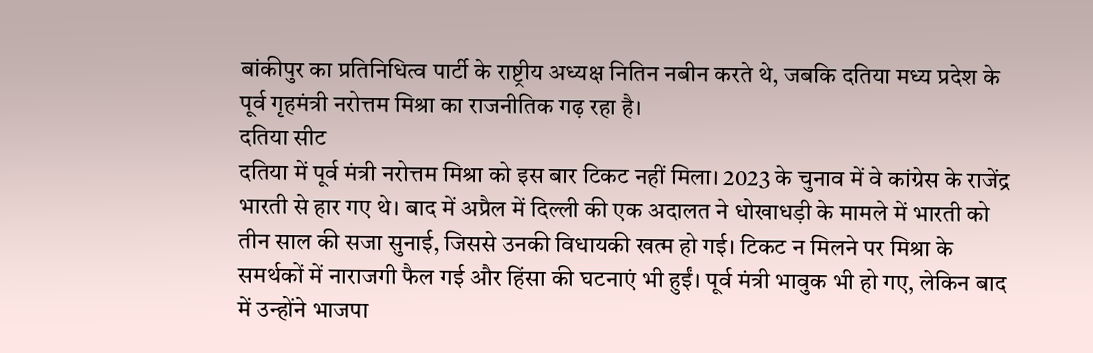बांकीपुर का प्रतिनिधित्व पार्टी के राष्ट्रीय अध्यक्ष नितिन नबीन करते थे, जबकि दतिया मध्य प्रदेश के पूर्व गृहमंत्री नरोत्तम मिश्रा का राजनीतिक गढ़ रहा है।
दतिया सीट
दतिया में पूर्व मंत्री नरोत्तम मिश्रा को इस बार टिकट नहीं मिला। 2023 के चुनाव में वे कांग्रेस के राजेंद्र भारती से हार गए थे। बाद में अप्रैल में दिल्ली की एक अदालत ने धोखाधड़ी के मामले में भारती को तीन साल की सजा सुनाई, जिससे उनकी विधायकी खत्म हो गई। टिकट न मिलने पर मिश्रा के समर्थकों में नाराजगी फैल गई और हिंसा की घटनाएं भी हुईं। पूर्व मंत्री भावुक भी हो गए, लेकिन बाद में उन्होंने भाजपा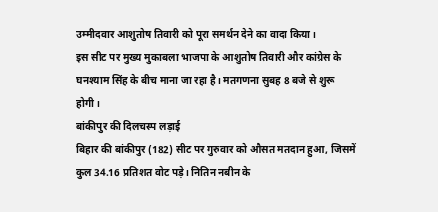उम्मीदवार आशुतोष तिवारी को पूरा समर्थन देने का वादा किया।
इस सीट पर मुख्य मुकाबला भाजपा के आशुतोष तिवारी और कांग्रेस के घनश्याम सिंह के बीच माना जा रहा है। मतगणना सुबह 8 बजे से शुरू होगी।
बांकीपुर की दिलचस्प लड़ाई
बिहार की बांकीपुर (182) सीट पर गुरुवार को औसत मतदान हुआ, जिसमें कुल 34.16 प्रतिशत वोट पड़े। नितिन नबीन के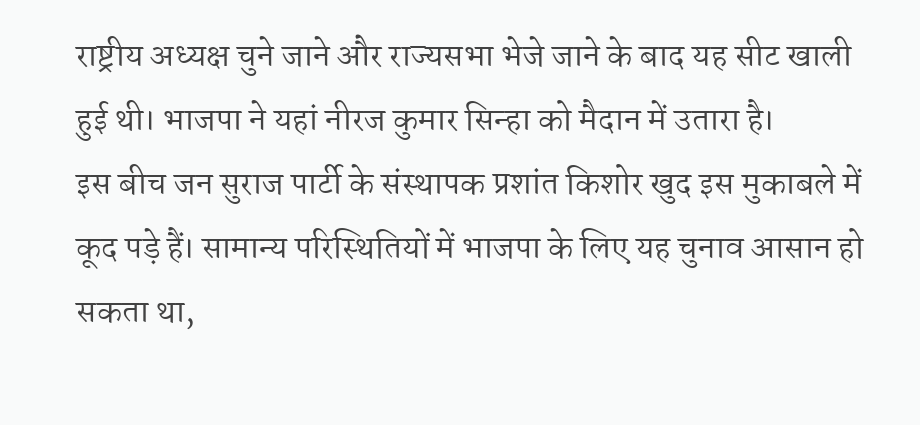राष्ट्रीय अध्यक्ष चुने जाने और राज्यसभा भेजे जाने के बाद यह सीट खाली हुई थी। भाजपा ने यहां नीरज कुमार सिन्हा को मैदान में उतारा है।
इस बीच जन सुराज पार्टी के संस्थापक प्रशांत किशोर खुद इस मुकाबले में कूद पड़े हैं। सामान्य परिस्थितियों में भाजपा के लिए यह चुनाव आसान हो सकता था,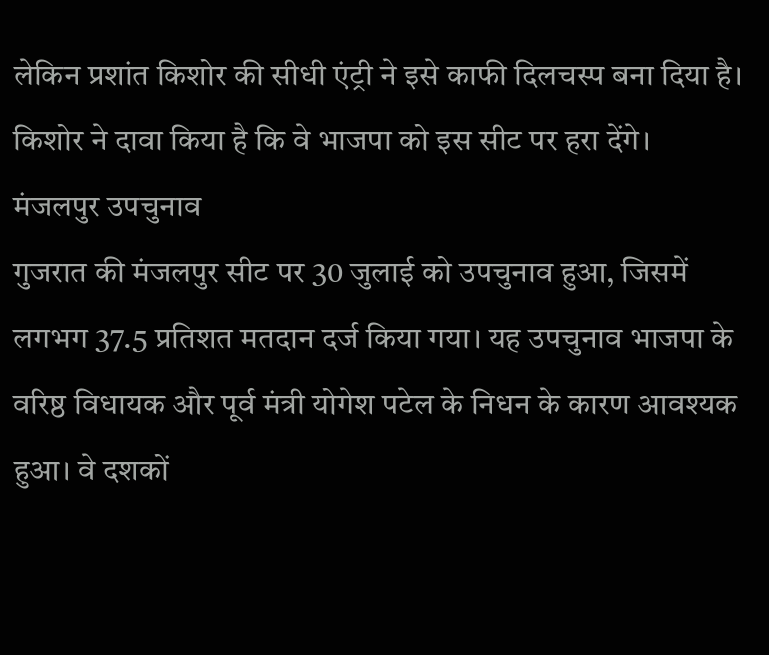लेकिन प्रशांत किशोर की सीधी एंट्री ने इसे काफी दिलचस्प बना दिया है। किशोर ने दावा किया है कि वे भाजपा को इस सीट पर हरा देंगे।
मंजलपुर उपचुनाव
गुजरात की मंजलपुर सीट पर 30 जुलाई को उपचुनाव हुआ, जिसमें लगभग 37.5 प्रतिशत मतदान दर्ज किया गया। यह उपचुनाव भाजपा के वरिष्ठ विधायक और पूर्व मंत्री योगेश पटेल के निधन के कारण आवश्यक हुआ। वे दशकों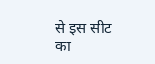से इस सीट का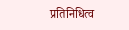प्रतिनिधित्व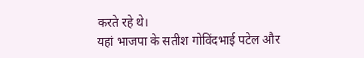करते रहे थे।
यहां भाजपा के सतीश गोविंदभाई पटेल और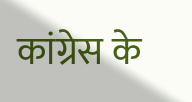कांग्रेस के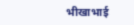भीखाभाई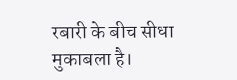रबारी के बीच सीधा मुकाबला है।